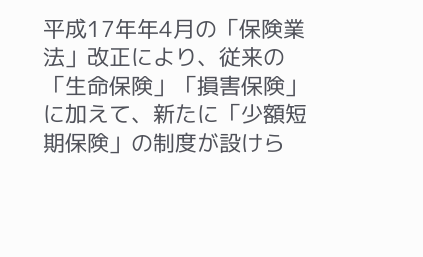平成17年年4月の「保険業法」改正により、従来の「生命保険」「損害保険」に加えて、新たに「少額短期保険」の制度が設けら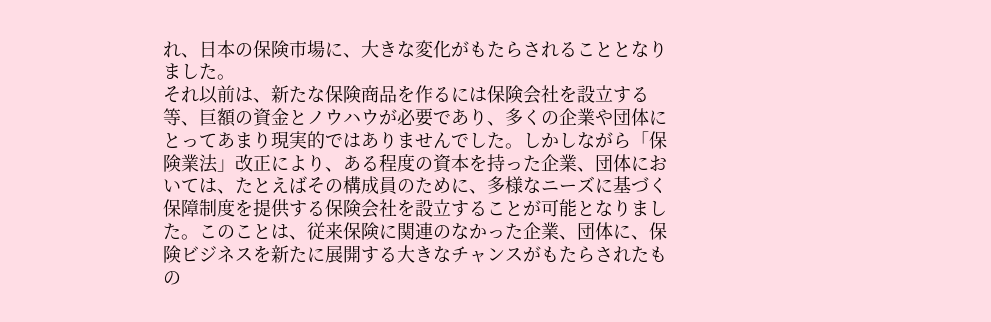れ、日本の保険市場に、大きな変化がもたらされることとなりました。
それ以前は、新たな保険商品を作るには保険会社を設立する等、巨額の資金とノウハウが必要であり、多くの企業や団体にとってあまり現実的ではありませんでした。しかしながら「保険業法」改正により、ある程度の資本を持った企業、団体においては、たとえばその構成員のために、多様なニーズに基づく保障制度を提供する保険会社を設立することが可能となりました。このことは、従来保険に関連のなかった企業、団体に、保険ビジネスを新たに展開する大きなチャンスがもたらされたもの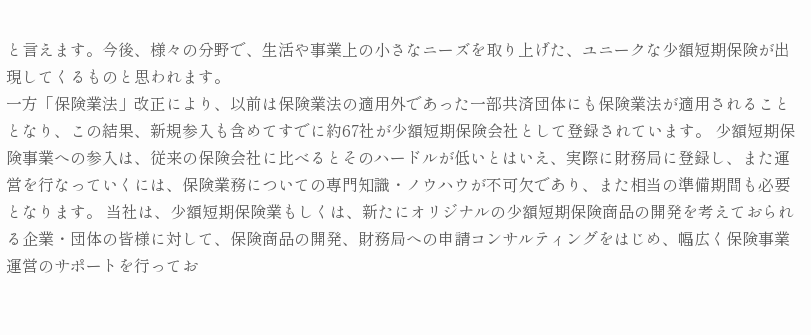と言えます。今後、様々の分野で、生活や事業上の小さなニーズを取り上げた、ユニークな少額短期保険が出現してくるものと思われます。
一方「保険業法」改正により、以前は保険業法の適用外であった一部共済団体にも保険業法が適用されることとなり、この結果、新規参入も含めてすでに約67社が少額短期保険会社として登録されています。 少額短期保険事業への参入は、従来の保険会社に比べるとそのハードルが低いとはいえ、実際に財務局に登録し、また運営を行なっていくには、保険業務についての専門知識・ノウハウが不可欠であり、また相当の準備期間も必要となります。 当社は、少額短期保険業もしくは、新たにオリジナルの少額短期保険商品の開発を考えておられる企業・団体の皆様に対して、保険商品の開発、財務局への申請コンサルティングをはじめ、幅広く保険事業運営のサポートを行ってお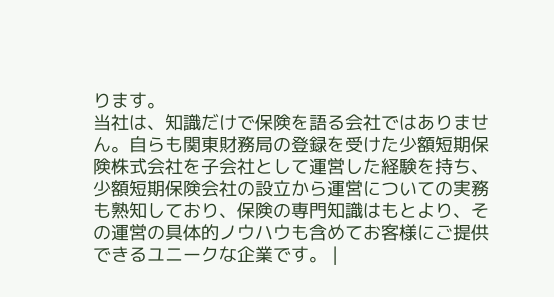ります。
当社は、知識だけで保険を語る会社ではありません。自らも関東財務局の登録を受けた少額短期保険株式会社を子会社として運営した経験を持ち、少額短期保険会社の設立から運営についての実務も熟知しており、保険の専門知識はもとより、その運営の具体的ノウハウも含めてお客様にご提供できるユニークな企業です。 |